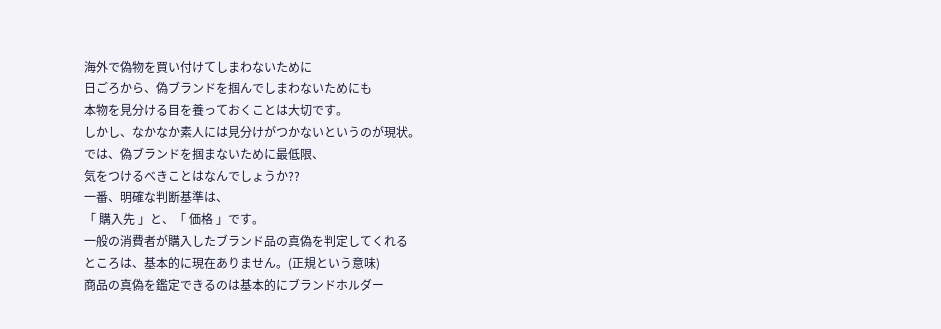海外で偽物を買い付けてしまわないために
日ごろから、偽ブランドを掴んでしまわないためにも
本物を見分ける目を養っておくことは大切です。
しかし、なかなか素人には見分けがつかないというのが現状。
では、偽ブランドを掴まないために最低限、
気をつけるべきことはなんでしょうか??
一番、明確な判断基準は、
「 購入先 」と、「 価格 」です。
一般の消費者が購入したブランド品の真偽を判定してくれる
ところは、基本的に現在ありません。(正規という意味)
商品の真偽を鑑定できるのは基本的にブランドホルダー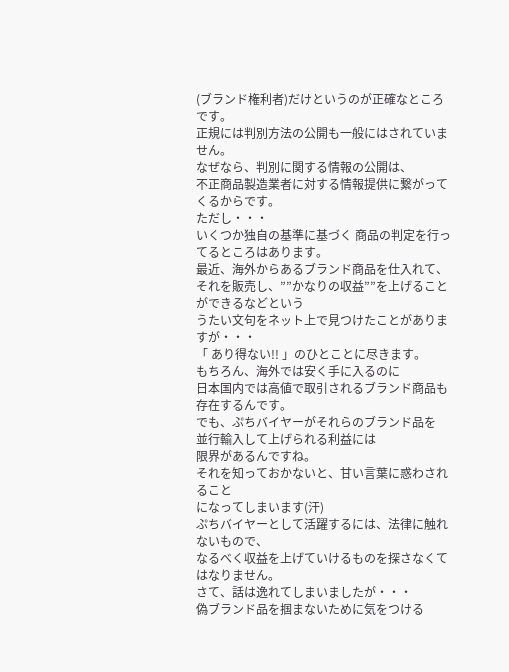(ブランド権利者)だけというのが正確なところです。
正規には判別方法の公開も一般にはされていません。
なぜなら、判別に関する情報の公開は、
不正商品製造業者に対する情報提供に繋がってくるからです。
ただし・・・
いくつか独自の基準に基づく 商品の判定を行ってるところはあります。
最近、海外からあるブランド商品を仕入れて、
それを販売し、””かなりの収益””を上げることができるなどという
うたい文句をネット上で見つけたことがありますが・・・
「 あり得ない!! 」のひとことに尽きます。
もちろん、海外では安く手に入るのに
日本国内では高値で取引されるブランド商品も存在するんです。
でも、ぷちバイヤーがそれらのブランド品を
並行輸入して上げられる利益には
限界があるんですね。
それを知っておかないと、甘い言葉に惑わされること
になってしまいます(汗)
ぷちバイヤーとして活躍するには、法律に触れないもので、
なるべく収益を上げていけるものを探さなくてはなりません。
さて、話は逸れてしまいましたが・・・
偽ブランド品を掴まないために気をつける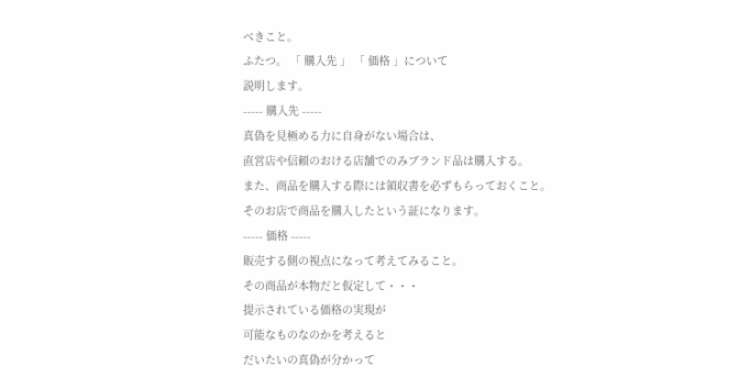べきこと。
ふたつ。 「 購入先 」 「 価格 」について
説明します。
----- 購入先 -----
真偽を見極める力に自身がない場合は、
直営店や信頼のおける店舗でのみブランド品は購入する。
また、商品を購入する際には領収書を必ずもらっておくこと。
そのお店で商品を購入したという証になります。
----- 価格 -----
販売する側の視点になって考えてみること。
その商品が本物だと仮定して・・・
提示されている価格の実現が
可能なものなのかを考えると
だいたいの真偽が分かって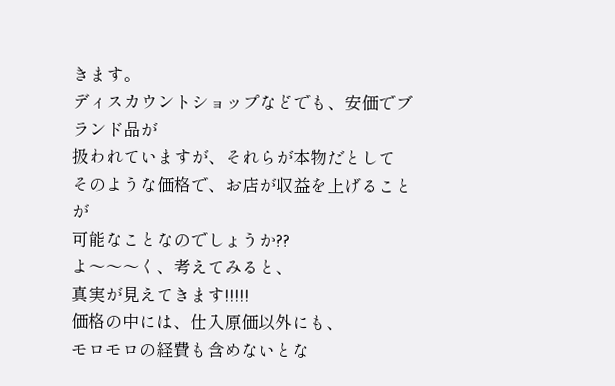きます。
ディスカウントショップなどでも、安価でブランド品が
扱われていますが、それらが本物だとして
そのような価格で、お店が収益を上げることが
可能なことなのでしょうか??
よ〜〜〜く、考えてみると、
真実が見えてきます!!!!!
価格の中には、仕入原価以外にも、
モロモロの経費も含めないとな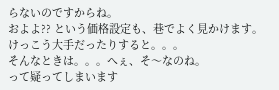らないのですからね。
およよ?? という価格設定も、巷でよく見かけます。
けっこう大手だったりすると。。。
そんなときは。。。へぇ、そ〜なのね。
って疑ってしまいます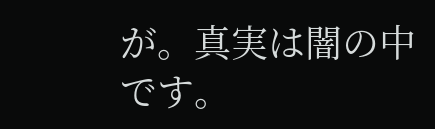が。真実は闇の中です。